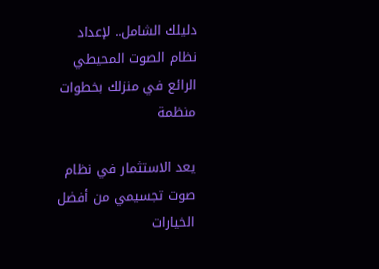دليلك الشامل.. لإعداد نظام الصوت المحيطي الرائع في منزلك بخطوات منظمة

يعد الاستثمار في نظام صوت تجسيمي من أفضل الخيارات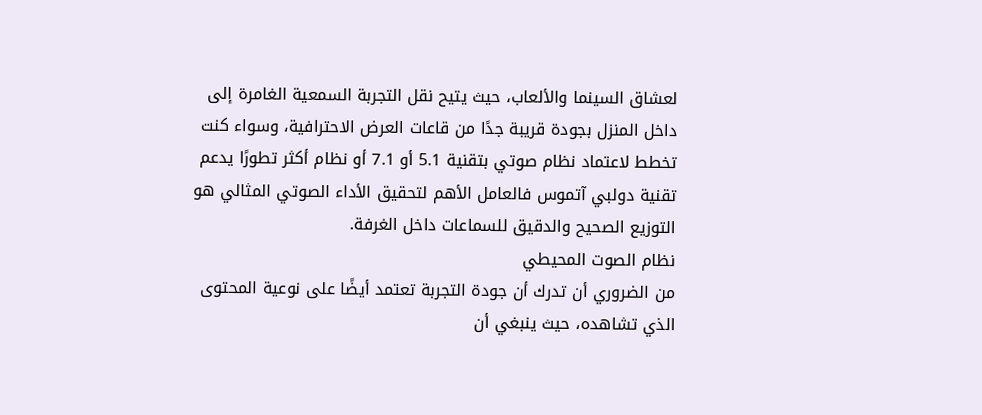لعشاق السينما والألعاب، حيث يتيح نقل التجربة السمعية الغامرة إلى داخل المنزل بجودة قريبة جدًا من قاعات العرض الاحترافية، وسواء كنت تخطط لاعتماد نظام صوتي بتقنية 5.1 أو 7.1 أو نظام أكثر تطورًا يدعم تقنية دولبي آتموس فالعامل الأهم لتحقيق الأداء الصوتي المثالي هو التوزيع الصحيح والدقيق للسماعات داخل الغرفة.
نظام الصوت المحيطي
من الضروري أن تدرك أن جودة التجربة تعتمد أيضًا على نوعية المحتوى الذي تشاهده، حيث ينبغي أن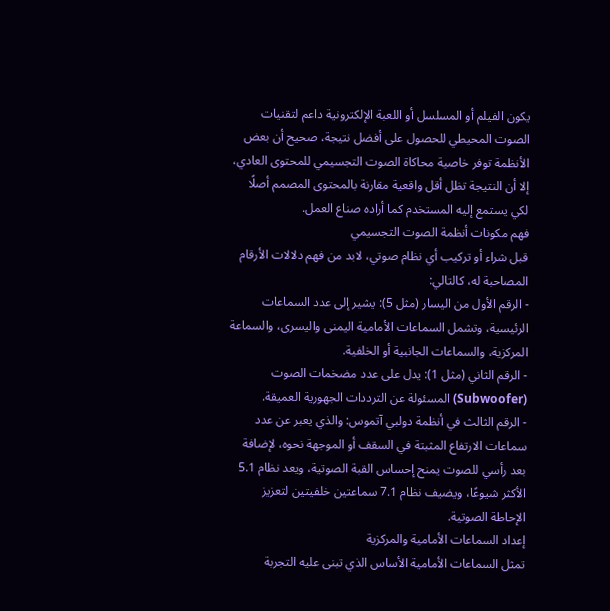يكون الفيلم أو المسلسل أو اللعبة الإلكترونية داعم لتقنيات الصوت المحيطي للحصول على أفضل نتيجة، صحيح أن بعض الأنظمة توفر خاصية محاكاة الصوت التجسيمي للمحتوى العادي، إلا أن النتيجة تظل أقل واقعية مقارنة بالمحتوى المصمم أصلًا لكي يستمع إليه المستخدم كما أراده صناع العمل.
فهم مكونات أنظمة الصوت التجسيمي
قبل شراء أو تركيب أي نظام صوتي، لابد من فهم دلالات الأرقام المصاحبة له، كالتالي:
- الرقم الأول من اليسار (مثل 5): يشير إلى عدد السماعات الرئيسية، وتشمل السماعات الأمامية اليمنى واليسرى، والسماعة المركزية، والسماعات الجانبية أو الخلفية.
- الرقم الثاني (مثل 1): يدل على عدد مضخمات الصوت (Subwoofer) المسئولة عن الترددات الجهورية العميقة.
- الرقم الثالث في أنظمة دولبي آتموس: والذي يعبر عن عدد سماعات الارتفاع المثبتة في السقف أو الموجهة نحوه، لإضافة بعد رأسي للصوت يمنح إحساس القبة الصوتية، ويعد نظام 5.1 الأكثر شيوعًا، ويضيف نظام 7.1 سماعتين خلفيتين لتعزيز الإحاطة الصوتية.
إعداد السماعات الأمامية والمركزية
تمثل السماعات الأمامية الأساس الذي تبنى عليه التجربة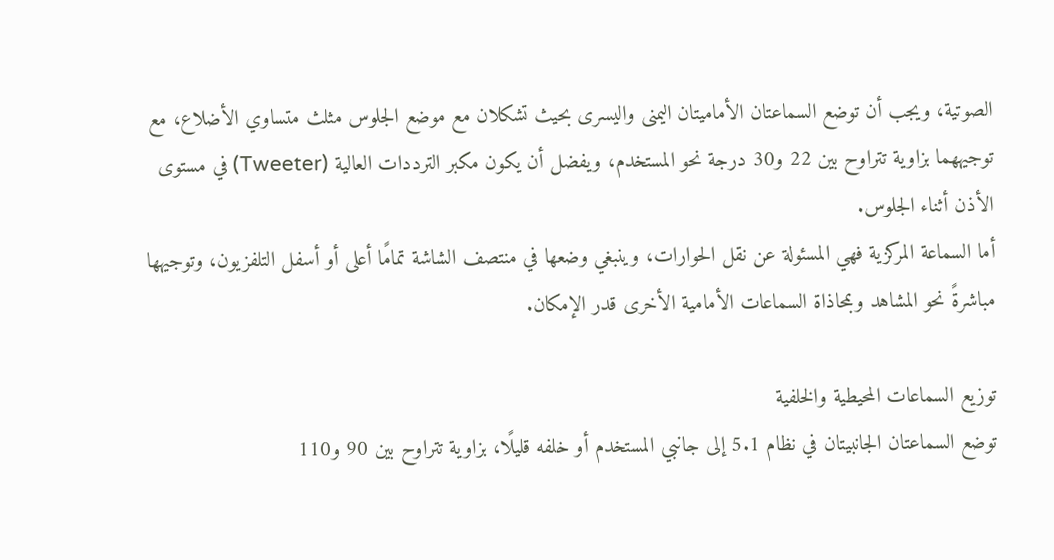الصوتية، ويجب أن توضع السماعتان الأماميتان اليمنى واليسرى بحيث تشكلان مع موضع الجلوس مثلث متساوي الأضلاع، مع توجيههما بزاوية تتراوح بين 22 و30 درجة نحو المستخدم، ويفضل أن يكون مكبر الترددات العالية (Tweeter) في مستوى الأذن أثناء الجلوس.
أما السماعة المركزية فهي المسئولة عن نقل الحوارات، وينبغي وضعها في منتصف الشاشة تمامًا أعلى أو أسفل التلفزيون، وتوجيهها مباشرةً نحو المشاهد وبمحاذاة السماعات الأمامية الأخرى قدر الإمكان.

توزيع السماعات المحيطية والخلفية
توضع السماعتان الجانبيتان في نظام 5.1 إلى جانبي المستخدم أو خلفه قليلًا، بزاوية تتراوح بين 90 و110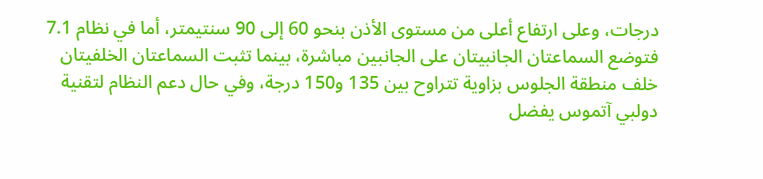درجات، وعلى ارتفاع أعلى من مستوى الأذن بنحو 60 إلى 90 سنتيمتر، أما في نظام 7.1 فتوضع السماعتان الجانبيتان على الجانبين مباشرة، بينما تثبت السماعتان الخلفيتان خلف منطقة الجلوس بزاوية تتراوح بين 135 و150 درجة، وفي حال دعم النظام لتقنية دولبي آتموس يفضل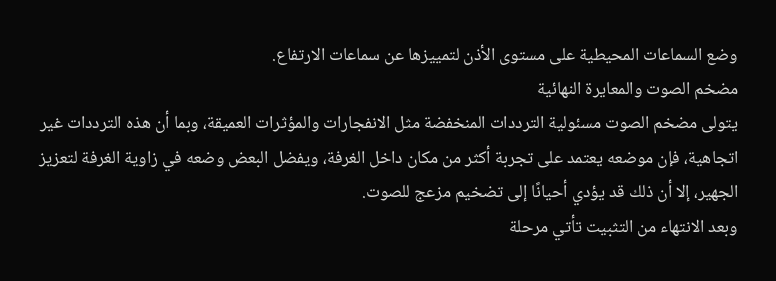وضع السماعات المحيطية على مستوى الأذن لتمييزها عن سماعات الارتفاع.
مضخم الصوت والمعايرة النهائية
يتولى مضخم الصوت مسئولية الترددات المنخفضة مثل الانفجارات والمؤثرات العميقة، وبما أن هذه الترددات غير اتجاهية، فإن موضعه يعتمد على تجربة أكثر من مكان داخل الغرفة، ويفضل البعض وضعه في زاوية الغرفة لتعزيز الجهير، إلا أن ذلك قد يؤدي أحيانًا إلى تضخيم مزعج للصوت.
وبعد الانتهاء من التثبيت تأتي مرحلة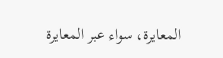المعايرة، سواء عبر المعايرة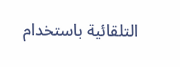التلقائية باستخدام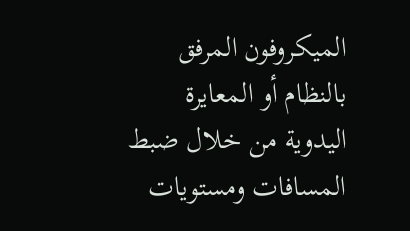الميكروفون المرفق بالنظام أو المعايرة اليدوية من خلال ضبط المسافات ومستويات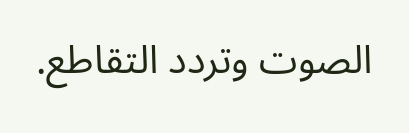الصوت وتردد التقاطع.